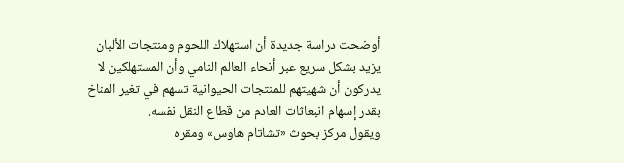أوضحت دراسة جديدة أن استهلاك اللحوم ومنتجات الألبان يزيد بشكل سريع عبر أنحاء العالم النامي وأن المستهلكين لا يدركون أن شهيتهم للمنتجات الحيوانية تسهم في تغير المناخ بقدر إسهام انبعاثات العادم من قطاع النقل نفسه.
ويقول مركز بحوث «تشاتام هاوس» ومقره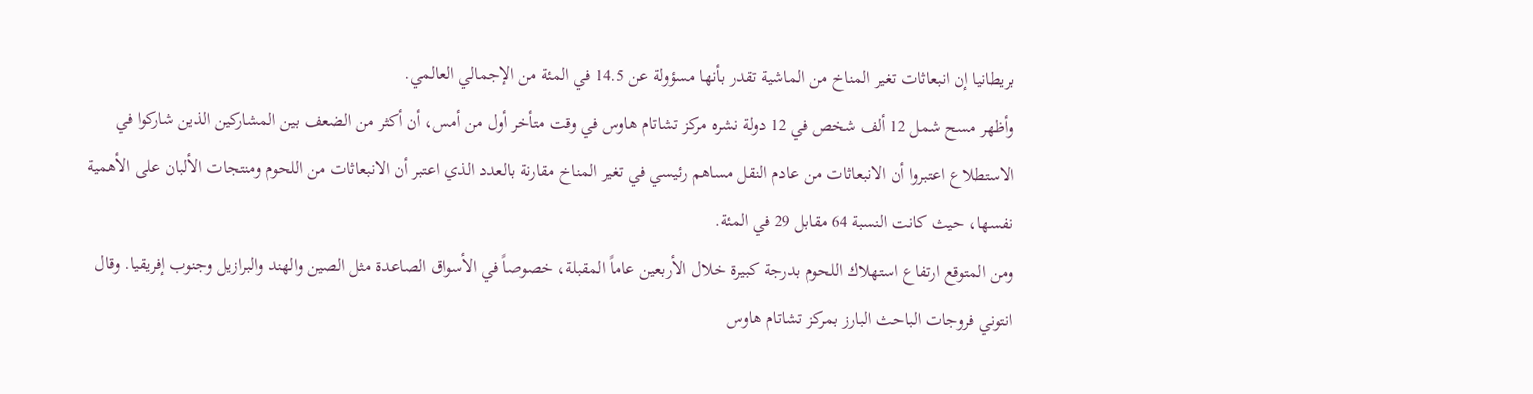بريطانيا إن انبعاثات تغير المناخ من الماشية تقدر بأنها مسؤولة عن 14.5 في المئة من الإجمالي العالمي.
وأظهر مسح شمل 12 ألف شخص في 12 دولة نشره مركز تشاتام هاوس في وقت متأخر أول من أمس، أن أكثر من الضعف بين المشاركين الذين شاركوا في الاستطلاع اعتبروا أن الانبعاثات من عادم النقل مساهم رئيسي في تغير المناخ مقارنة بالعدد الذي اعتبر أن الانبعاثات من اللحوم ومنتجات الألبان على الأهمية نفسها، حيث كانت النسبة 64 مقابل 29 في المئة.
ومن المتوقع ارتفاع استهلاك اللحوم بدرجة كبيرة خلال الأربعين عاماً المقبلة، خصوصاً في الأسواق الصاعدة مثل الصين والهند والبرازيل وجنوب إفريقيا. وقال انتوني فروجات الباحث البارز بمركز تشاتام هاوس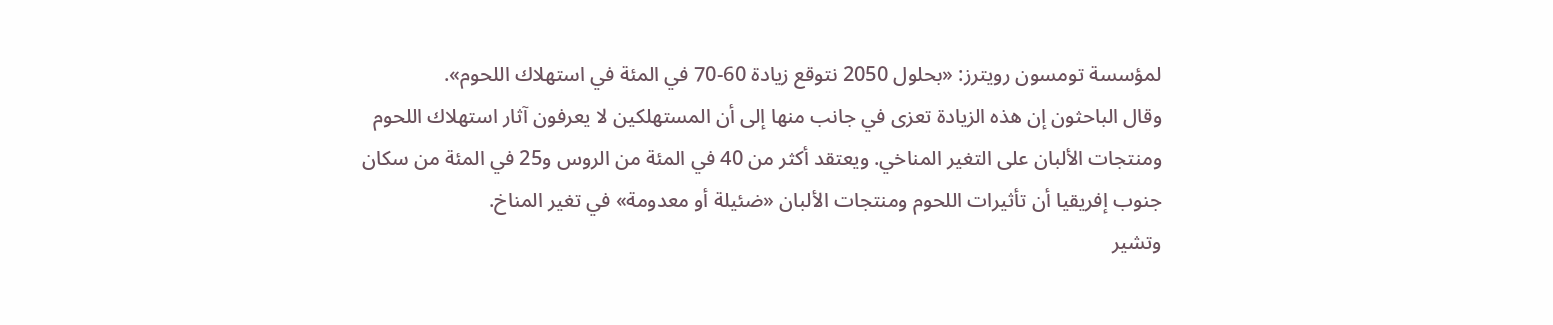لمؤسسة تومسون رويترز: «بحلول 2050 نتوقع زيادة 60-70 في المئة في استهلاك اللحوم».
وقال الباحثون إن هذه الزيادة تعزى في جانب منها إلى أن المستهلكين لا يعرفون آثار استهلاك اللحوم ومنتجات الألبان على التغير المناخي. ويعتقد أكثر من 40 في المئة من الروس و25 في المئة من سكان جنوب إفريقيا أن تأثيرات اللحوم ومنتجات الألبان «ضئيلة أو معدومة» في تغير المناخ.
وتشير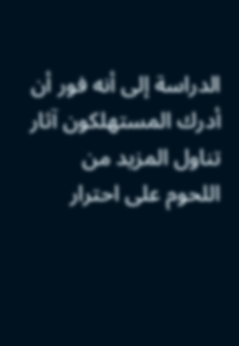الدراسة إلى أنه فور أن أدرك المستهلكون آثار تناول المزيد من اللحوم على احترار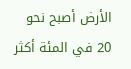الأرض أصبح نحو 20 في المئة أكثر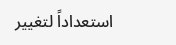استعداداً لتغيير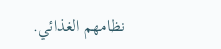نظامهم الغذائي.